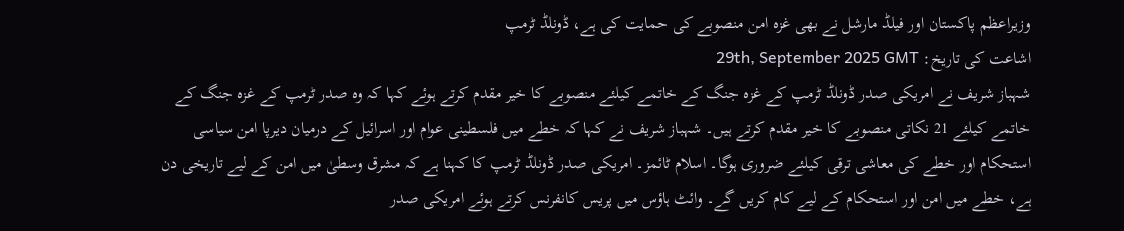وزیراعظم پاکستان اور فیلڈ مارشل نے بھی غزہ امن منصوبے کی حمایت کی ہے، ڈونلڈ ٹرمپ
اشاعت کی تاریخ: 29th, September 2025 GMT
شہباز شریف نے امریکی صدر ڈونلڈ ٹرمپ کے غزہ جنگ کے خاتمے کیلئے منصوبے کا خیر مقدم کرتے ہوئے کہا کہ وہ صدر ٹرمپ کے غزہ جنگ کے خاتمے کیلئے 21 نکاتی منصوبے کا خیر مقدم کرتے ہیں۔ شہباز شریف نے کہا کہ خطے میں فلسطینی عوام اور اسرائیل کے درمیان دیرپا امن سیاسی استحکام اور خطے کی معاشی ترقی کیلئے ضروری ہوگا۔ اسلام ٹائمز۔ امریکی صدر ڈونلڈ ٹرمپ کا کہنا ہے کہ مشرق وسطیٰ میں امن کے لیے تاریخی دن ہے، خطے میں امن اور استحکام کے لیے کام کریں گے۔ وائٹ ہاؤس میں پریس کانفرنس کرتے ہوئے امریکی صدر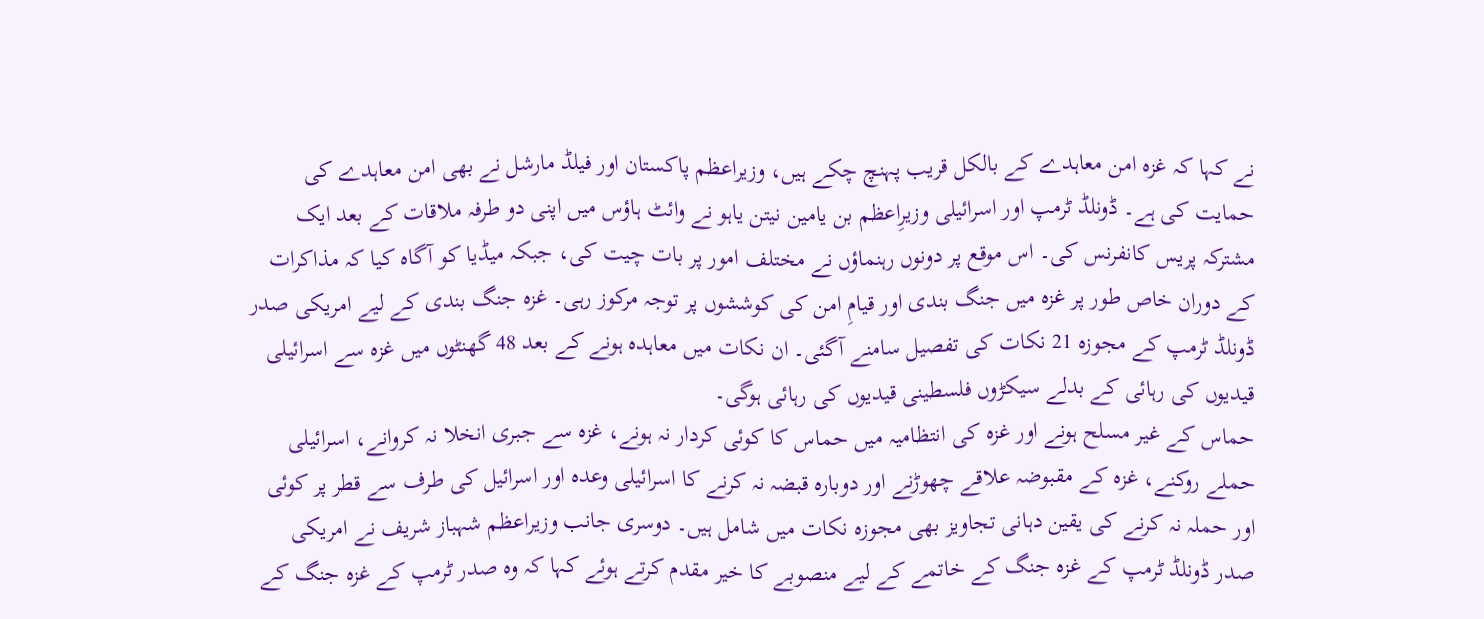نے کہا کہ غزہ امن معاہدے کے بالکل قریب پہنچ چکے ہیں، وزیراعظم پاکستان اور فیلڈ مارشل نے بھی امن معاہدے کی حمایت کی ہے۔ ڈونلڈ ٹرمپ اور اسرائیلی وزیرِاعظم بن یامین نیتن یاہو نے وائٹ ہاؤس میں اپنی دو طرفہ ملاقات کے بعد ایک مشترکہ پریس کانفرنس کی۔ اس موقع پر دونوں رہنماؤں نے مختلف امور پر بات چیت کی، جبکہ میڈیا کو آگاہ کیا کہ مذاکرات کے دوران خاص طور پر غزہ میں جنگ بندی اور قیامِ امن کی کوششوں پر توجہ مرکوز رہی۔ غزہ جنگ بندی کے لیے امریکی صدر ڈونلڈ ٹرمپ کے مجوزہ 21 نکات کی تفصیل سامنے آگئی۔ ان نکات میں معاہدہ ہونے کے بعد 48 گھنٹوں میں غزہ سے اسرائیلی قیدیوں کی رہائی کے بدلے سیکڑوں فلسطینی قیدیوں کی رہائی ہوگی۔
حماس کے غیر مسلح ہونے اور غزہ کی انتظامیہ میں حماس کا کوئی کردار نہ ہونے، غزہ سے جبری انخلا نہ کروانے، اسرائیلی حملے روکنے، غزہ کے مقبوضہ علاقے چھوڑنے اور دوبارہ قبضہ نہ کرنے کا اسرائیلی وعدہ اور اسرائیل کی طرف سے قطر پر کوئی اور حملہ نہ کرنے کی یقین دہانی تجاویز بھی مجوزہ نکات میں شامل ہیں۔ دوسری جانب وزیراعظم شہباز شریف نے امریکی صدر ڈونلڈ ٹرمپ کے غزہ جنگ کے خاتمے کے لیے منصوبے کا خیر مقدم کرتے ہوئے کہا کہ وہ صدر ٹرمپ کے غزہ جنگ کے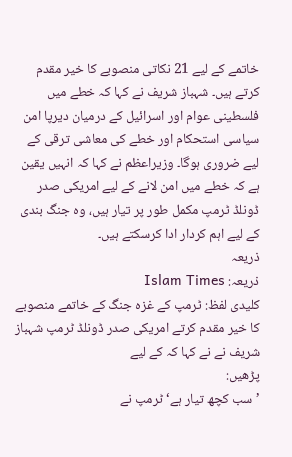خاتمے کے لیے 21 نکاتی منصوبے کا خیر مقدم کرتے ہیں۔ شہباز شریف نے کہا کہ خطے میں فلسطینی عوام اور اسرائیل کے درمیان دیرپا امن سیاسی استحکام اور خطے کی معاشی ترقی کے لیے ضروری ہوگا۔ وزیراعظم نے کہا کہ انہیں یقین ہے کہ خطے میں امن لانے کے لیے امریکی صدر ڈونلڈ ٹرمپ مکمل طور پر تیار ہیں، وہ جنگ بندی کے لیے اہم کردار ادا کرسکتے ہيں۔
ذریعہ
ذریعہ: Islam Times
کلیدی لفظ: ٹرمپ کے غزہ جنگ کے خاتمے منصوبے کا خیر مقدم کرتے امریکی صدر ڈونلڈ ٹرمپ شہباز شریف نے نے کہا کہ کے لیے
پڑھیں:
’سب کچھ تیار ہے‘ ٹرمپ نے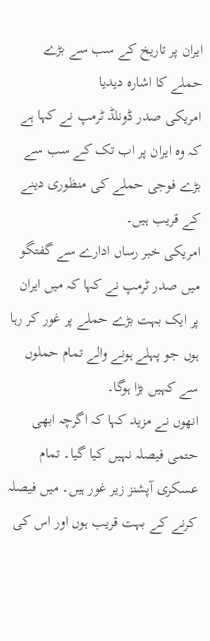ایران پر تاریخ کے سب سے بڑے حملے کا اشارہ دیدیا
امریکی صدر ڈونلڈ ٹرمپ نے کہا ہے کہ وہ ایران پر اب تک کے سب سے بڑے فوجی حملے کی منظوری دینے کے قریب ہیں۔
امریکی خبر رساں ادارے سے گفتگو میں صدر ٹرمپ نے کہا کہ میں ایران پر ایک بہت بڑے حملے پر غور کر رہا ہوں جو پہلے ہونے والے تمام حملوں سے کہیں بڑا ہوگا۔
انھوں نے مزید کہا کہ اگرچہ ابھی حتمی فیصلہ نہیں کیا گیا۔ تمام عسکری آپشنز زیر غور ہیں۔ میں فیصلہ کرنے کے بہت قریب ہوں اور اس کی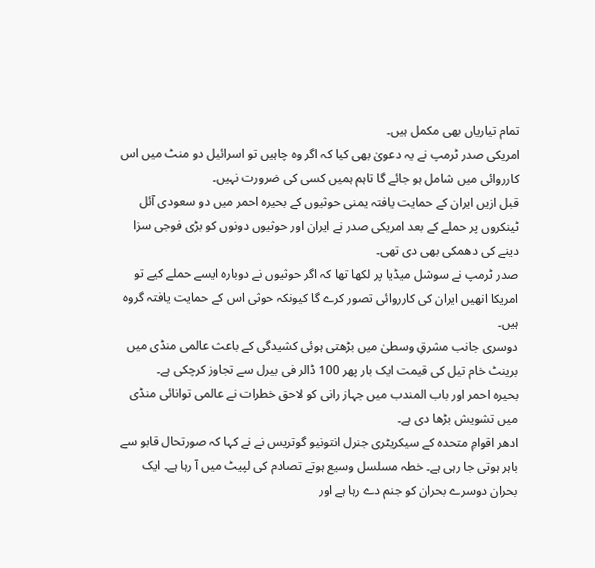تمام تیاریاں بھی مکمل ہیں۔
امریکی صدر ٹرمپ نے یہ دعویٰ بھی کیا کہ اگر وہ چاہیں تو اسرائیل دو منٹ میں اس کارروائی میں شامل ہو جائے گا تاہم ہمیں کسی کی ضرورت نہیں۔
قبل ازیں ایران کے حمایت یافتہ یمنی حوثیوں کے بحیرہ احمر میں دو سعودی آئل ٹینکروں پر حملے کے بعد امریکی صدر نے ایران اور حوثیوں دونوں کو بڑی فوجی سزا دینے کی دھمکی بھی دی تھی۔
صدر ٹرمپ نے سوشل میڈیا پر لکھا تھا کہ اگر حوثیوں نے دوبارہ ایسے حملے کیے تو امریکا انھیں ایران کی کارروائی تصور کرے گا کیونکہ حوثی اس کے حمایت یافتہ گروہ ہیں۔
دوسری جانب مشرقِ وسطیٰ میں بڑھتی ہوئی کشیدگی کے باعث عالمی منڈی میں برینٹ خام تیل کی قیمت ایک بار پھر 100 ڈالر فی بیرل سے تجاوز کرچکی ہے۔
بحیرہ احمر اور باب المندب میں جہاز رانی کو لاحق خطرات نے عالمی توانائی منڈی میں تشویش بڑھا دی ہے۔
ادھر اقوامِ متحدہ کے سیکریٹری جنرل انتونیو گوتریس نے نے کہا کہ صورتحال قابو سے باہر ہوتی جا رہی ہے۔ خطہ مسلسل وسیع ہوتے تصادم کی لپیٹ میں آ رہا ہے۔ ایک بحران دوسرے بحران کو جنم دے رہا ہے اور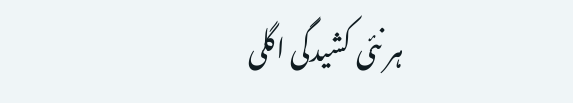ہر نئی کشیدگی اگلی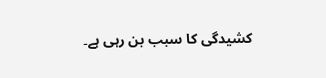کشیدگی کا سبب بن رہی ہے۔